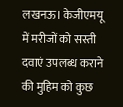लखनऊ। केजीएमयू में मरीजों को सस्ती दवाएं उपलब्ध कराने की मुहिम को कुछ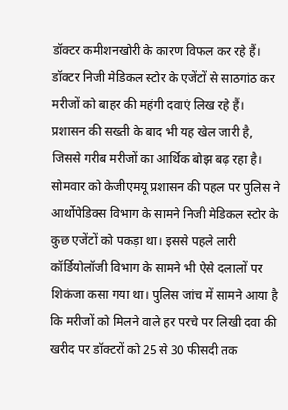डॉक्टर कमीशनखोरी के कारण विफल कर रहे हैं। डॉक्टर निजी मेडिकल स्टोर के एजेंटों से साठगांठ कर मरीजों को बाहर की महंगी दवाएं लिख रहे हैं। प्रशासन की सख्ती के बाद भी यह खेल जारी है, जिससे गरीब मरीजों का आर्थिक बोझ बढ़ रहा है।
सोमवार को केजीएमयू प्रशासन की पहल पर पुलिस ने आर्थोपेडिक्स विभाग के सामने निजी मेडिकल स्टोर के कुछ एजेंटों को पकड़ा था। इससे पहले लारी कॉर्डियोलॉजी विभाग के सामने भी ऐसे दलालों पर शिकंजा कसा गया था। पुलिस जांच में सामने आया है कि मरीजों को मिलने वाले हर परचे पर लिखी दवा की खरीद पर डॉक्टरों को 25 से 30 फीसदी तक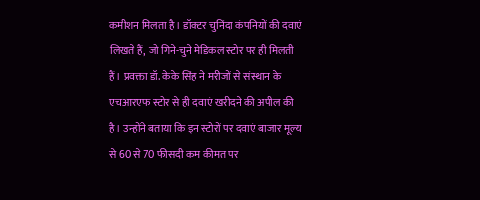कमीशन मिलता है। डॉक्टर चुनिंदा कंपनियों की दवाएं लिखते हैं, जो गिने-चुने मेडिकल स्टोर पर ही मिलती हैं। प्रवक्ता डॉ. केके सिंह ने मरीजों से संस्थान के एचआरएफ स्टोर से ही दवाएं खरीदने की अपील की है। उन्होंने बताया कि इन स्टोरों पर दवाएं बाजार मूल्य से 60 से 70 फीसदी कम कीमत पर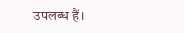उपलब्ध हैं।